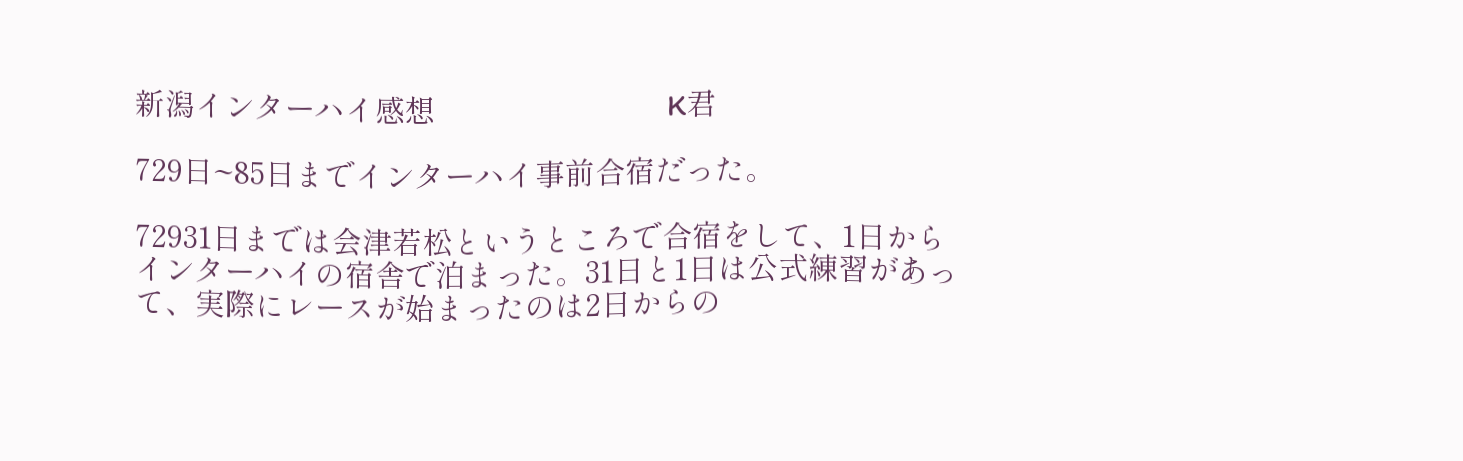新潟インターハイ感想                             K君

729日~85日までインターハイ事前合宿だった。

72931日までは会津若松というところで合宿をして、1日からインターハイの宿舎で泊まった。31日と1日は公式練習があって、実際にレースが始まったのは2日からの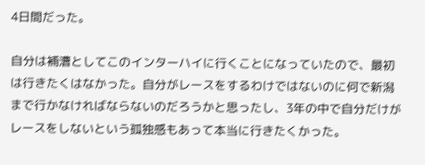4日間だった。

自分は補漕としてこのインターハイに行くことになっていたので、最初は行きたくはなかった。自分がレースをするわけではないのに何で新潟まで行かなければならないのだろうかと思ったし、3年の中で自分だけがレースをしないという孤独感もあって本当に行きたくかった。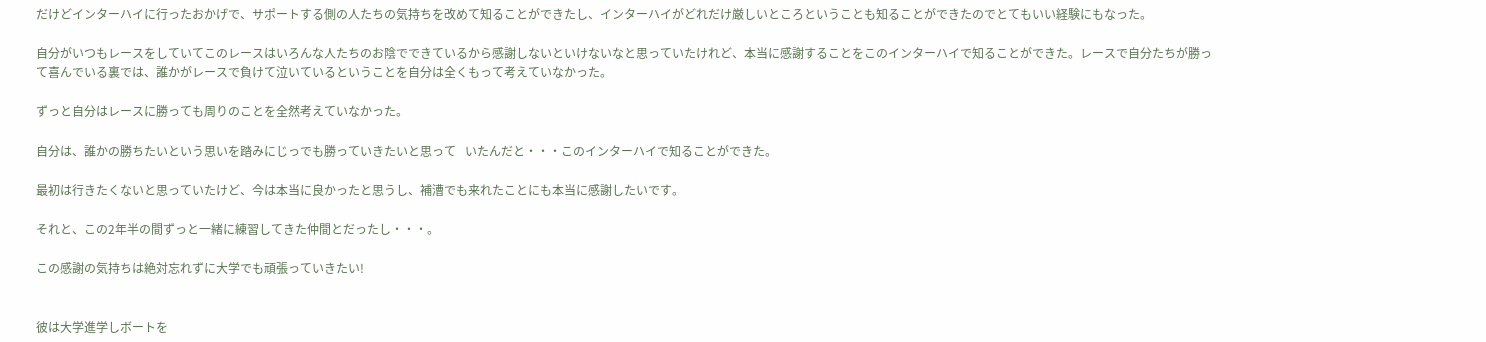だけどインターハイに行ったおかげで、サポートする側の人たちの気持ちを改めて知ることができたし、インターハイがどれだけ厳しいところということも知ることができたのでとてもいい経験にもなった。

自分がいつもレースをしていてこのレースはいろんな人たちのお陰でできているから感謝しないといけないなと思っていたけれど、本当に感謝することをこのインターハイで知ることができた。レースで自分たちが勝って喜んでいる裏では、誰かがレースで負けて泣いているということを自分は全くもって考えていなかった。

ずっと自分はレースに勝っても周りのことを全然考えていなかった。

自分は、誰かの勝ちたいという思いを踏みにじっでも勝っていきたいと思って   いたんだと・・・このインターハイで知ることができた。

最初は行きたくないと思っていたけど、今は本当に良かったと思うし、補漕でも来れたことにも本当に感謝したいです。

それと、この2年半の間ずっと一緒に練習してきた仲間とだったし・・・。

この感謝の気持ちは絶対忘れずに大学でも頑張っていきたい!


彼は大学進学しボートを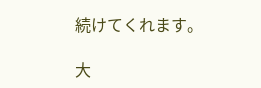続けてくれます。

大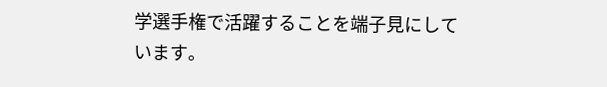学選手権で活躍することを端子見にしています。